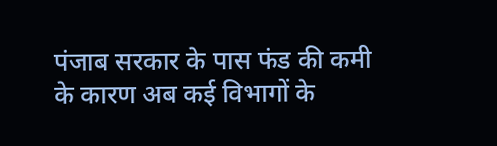पंजाब सरकार के पास फंड की कमी के कारण अब कई विभागों के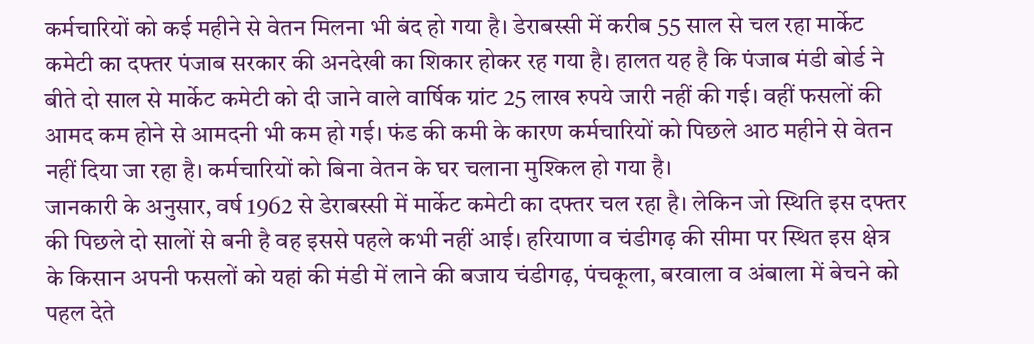कर्मचारियों को कई महीने से वेतन मिलना भी बंद हो गया है। डेराबस्सी में करीब 55 साल से चल रहा मार्केट कमेटी का दफ्तर पंजाब सरकार की अनदेखी का शिकार होकर रह गया है। हालत यह है कि पंजाब मंडी बोर्ड ने बीते दो साल से मार्केट कमेटी को दी जाने वाले वार्षिक ग्रांट 25 लाख रुपये जारी नहीं की गई। वहीं फसलों की आमद कम होने से आमदनी भी कम हो गई। फंड की कमी के कारण कर्मचारियों को पिछले आठ महीने से वेतन नहीं दिया जा रहा है। कर्मचारियों को बिना वेतन के घर चलाना मुश्किल हो गया है।
जानकारी के अनुसार, वर्ष 1962 से डेराबस्सी में मार्केट कमेटी का दफ्तर चल रहा है। लेकिन जो स्थिति इस दफ्तर की पिछले दो सालों से बनी है वह इससे पहले कभी नहीं आई। हरियाणा व चंडीगढ़ की सीमा पर स्थित इस क्षेत्र के किसान अपनी फसलों को यहां की मंडी में लाने की बजाय चंडीगढ़, पंचकूला, बरवाला व अंबाला में बेचने को पहल देते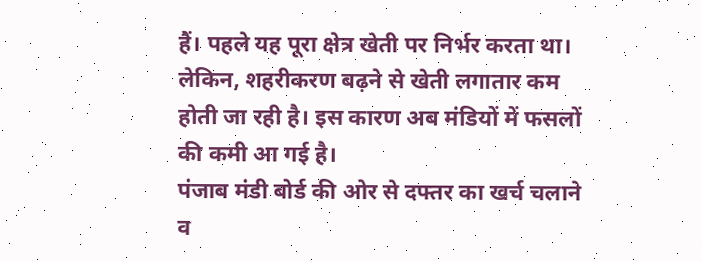हैं। पहले यह पूरा क्षेत्र खेती पर निर्भर करता था। लेकिन, शहरीकरण बढ़ने से खेती लगातार कम होती जा रही है। इस कारण अब मंडियों में फसलों की कमी आ गई है।
पंजाब मंडी बोर्ड की ओर से दफ्तर का खर्च चलाने व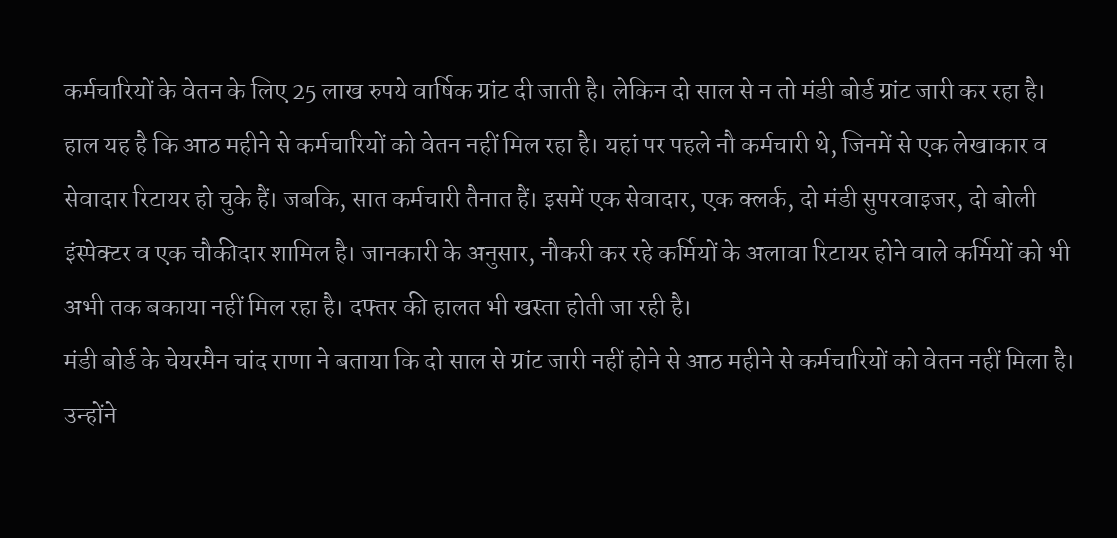कर्मचारियों के वेतन के लिए 25 लाख रुपये वार्षिक ग्रांट दी जाती है। लेकिन दो साल से न तो मंडी बोर्ड ग्रांट जारी कर रहा है। हाल यह है कि आठ महीने से कर्मचारियों को वेतन नहीं मिल रहा है। यहां पर पहले नौ कर्मचारी थे, जिनमें से एक लेखाकार व सेवादार रिटायर हो चुके हैं। जबकि, सात कर्मचारी तैनात हैं। इसमें एक सेवादार, एक क्लर्क, दो मंडी सुपरवाइजर, दो बोली इंस्पेक्टर व एक चौकीदार शामिल है। जानकारी के अनुसार, नौकरी कर रहे कर्मियों के अलावा रिटायर होने वाले कर्मियों को भी अभी तक बकाया नहीं मिल रहा है। दफ्तर की हालत भी खस्ता होती जा रही है।
मंडी बोर्ड के चेयरमैन चांद राणा ने बताया कि दो साल से ग्रांट जारी नहीं होने से आठ महीने से कर्मचारियों को वेतन नहीं मिला है। उन्होंने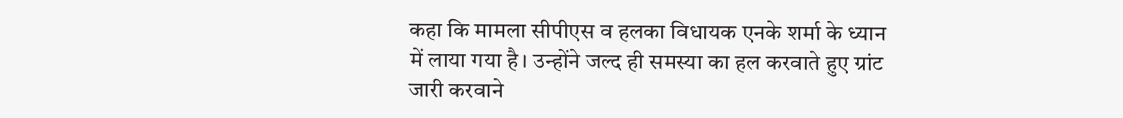कहा कि मामला सीपीएस व हलका विधायक एनके शर्मा के ध्यान में लाया गया है। उन्होंने जल्द ही समस्या का हल करवाते हुए ग्रांट जारी करवाने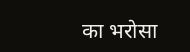का भरोसा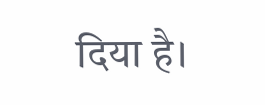दिया है।